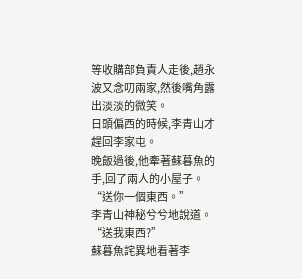等收購部負責人走後,趙永波又念叨兩家,然後嘴角露出淡淡的微笑。
日頭偏西的時候,李青山才趕回李家屯。
晚飯過後,他牽著蘇暮魚的手,回了兩人的小屋子。
“送你一個東西。”
李青山神秘兮兮地說道。
“送我東西?”
蘇暮魚詫異地看著李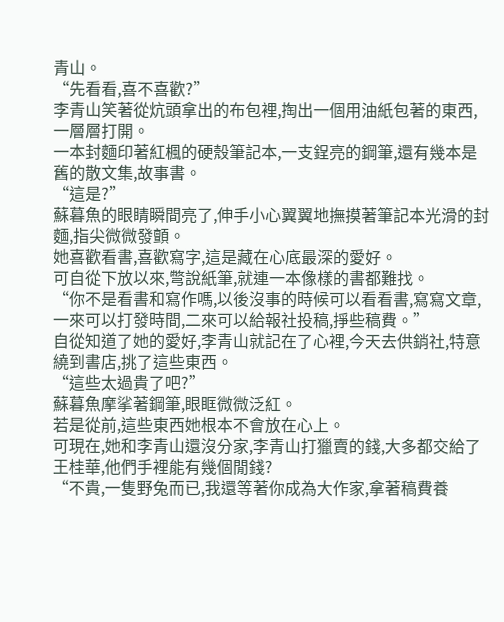青山。
“先看看,喜不喜歡?”
李青山笑著從炕頭拿出的布包裡,掏出一個用油紙包著的東西,一層層打開。
一本封麵印著紅楓的硬殼筆記本,一支鋥亮的鋼筆,還有幾本是舊的散文集,故事書。
“這是?”
蘇暮魚的眼睛瞬間亮了,伸手小心翼翼地撫摸著筆記本光滑的封麵,指尖微微發顫。
她喜歡看書,喜歡寫字,這是藏在心底最深的愛好。
可自從下放以來,彆說紙筆,就連一本像樣的書都難找。
“你不是看書和寫作嗎,以後沒事的時候可以看看書,寫寫文章,一來可以打發時間,二來可以給報社投稿,掙些稿費。”
自從知道了她的愛好,李青山就記在了心裡,今天去供銷社,特意繞到書店,挑了這些東西。
“這些太過貴了吧?”
蘇暮魚摩挲著鋼筆,眼眶微微泛紅。
若是從前,這些東西她根本不會放在心上。
可現在,她和李青山還沒分家,李青山打獵賣的錢,大多都交給了王桂華,他們手裡能有幾個閒錢?
“不貴,一隻野兔而已,我還等著你成為大作家,拿著稿費養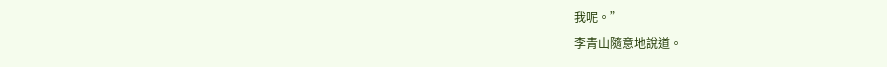我呢。”
李青山隨意地說道。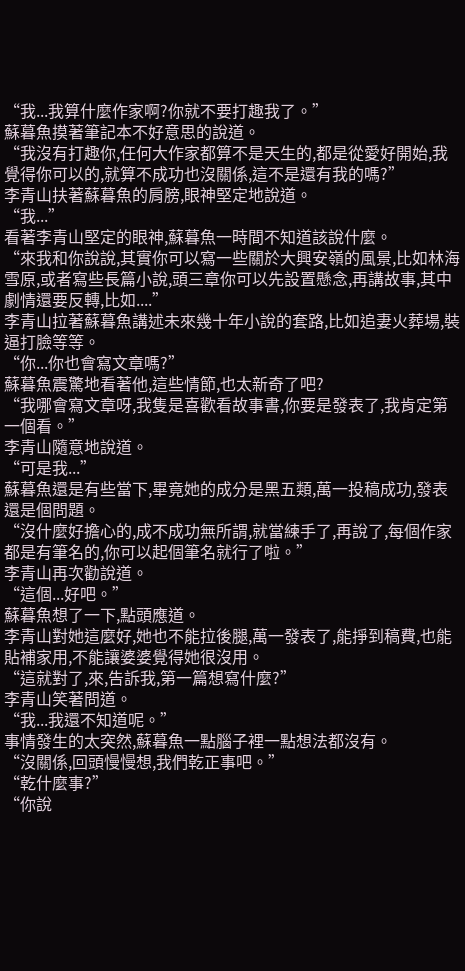“我...我算什麼作家啊?你就不要打趣我了。”
蘇暮魚摸著筆記本不好意思的說道。
“我沒有打趣你,任何大作家都算不是天生的,都是從愛好開始,我覺得你可以的,就算不成功也沒關係,這不是還有我的嗎?”
李青山扶著蘇暮魚的肩膀,眼神堅定地說道。
“我...”
看著李青山堅定的眼神,蘇暮魚一時間不知道該說什麼。
“來我和你說說,其實你可以寫一些關於大興安嶺的風景,比如林海雪原,或者寫些長篇小說,頭三章你可以先設置懸念,再講故事,其中劇情還要反轉,比如....”
李青山拉著蘇暮魚講述未來幾十年小說的套路,比如追妻火葬場,裝逼打臉等等。
“你...你也會寫文章嗎?”
蘇暮魚震驚地看著他,這些情節,也太新奇了吧?
“我哪會寫文章呀,我隻是喜歡看故事書,你要是發表了,我肯定第一個看。”
李青山隨意地說道。
“可是我...”
蘇暮魚還是有些當下,畢竟她的成分是黑五類,萬一投稿成功,發表還是個問題。
“沒什麼好擔心的,成不成功無所謂,就當練手了,再說了,每個作家都是有筆名的,你可以起個筆名就行了啦。”
李青山再次勸說道。
“這個...好吧。”
蘇暮魚想了一下,點頭應道。
李青山對她這麼好,她也不能拉後腿,萬一發表了,能掙到稿費,也能貼補家用,不能讓婆婆覺得她很沒用。
“這就對了,來,告訴我,第一篇想寫什麼?”
李青山笑著問道。
“我...我還不知道呢。”
事情發生的太突然,蘇暮魚一點腦子裡一點想法都沒有。
“沒關係,回頭慢慢想,我們乾正事吧。”
“乾什麼事?”
“你說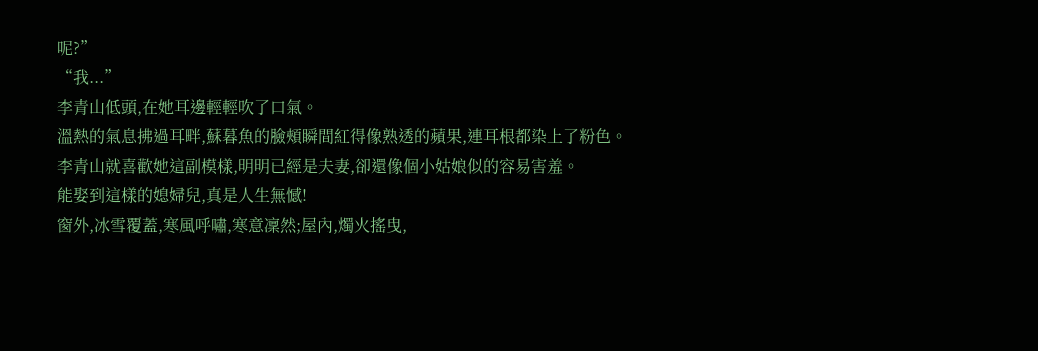呢?”
“我...”
李青山低頭,在她耳邊輕輕吹了口氣。
溫熱的氣息拂過耳畔,蘇暮魚的臉頰瞬間紅得像熟透的蘋果,連耳根都染上了粉色。
李青山就喜歡她這副模樣,明明已經是夫妻,卻還像個小姑娘似的容易害羞。
能娶到這樣的媳婦兒,真是人生無憾!
窗外,冰雪覆蓋,寒風呼嘯,寒意凜然;屋內,燭火搖曳,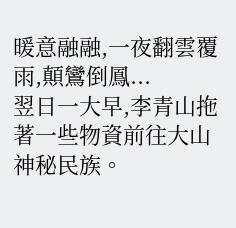暖意融融,一夜翻雲覆雨,顛鸞倒鳳...
翌日一大早,李青山拖著一些物資前往大山神秘民族。